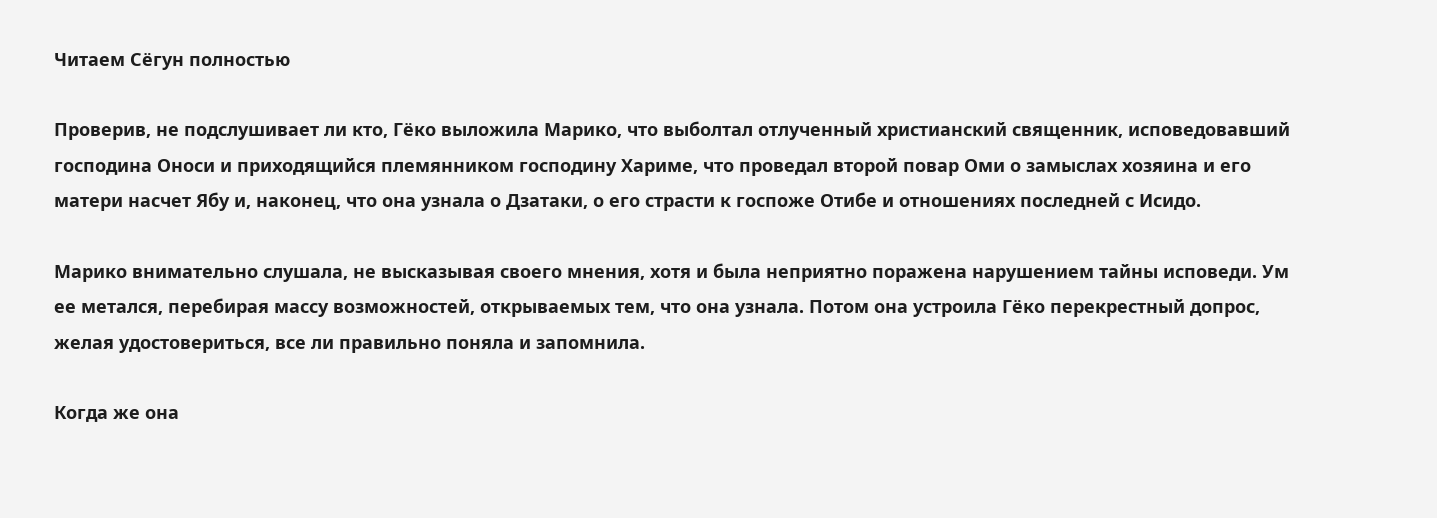Читаем Сёгун полностью

Проверив, не подслушивает ли кто, Гёко выложила Марико, что выболтал отлученный христианский священник, исповедовавший господина Оноси и приходящийся племянником господину Хариме, что проведал второй повар Оми о замыслах хозяина и его матери насчет Ябу и, наконец, что она узнала о Дзатаки, о его страсти к госпоже Отибе и отношениях последней с Исидо.

Марико внимательно слушала, не высказывая своего мнения, хотя и была неприятно поражена нарушением тайны исповеди. Ум ее метался, перебирая массу возможностей, открываемых тем, что она узнала. Потом она устроила Гёко перекрестный допрос, желая удостовериться, все ли правильно поняла и запомнила.

Когда же она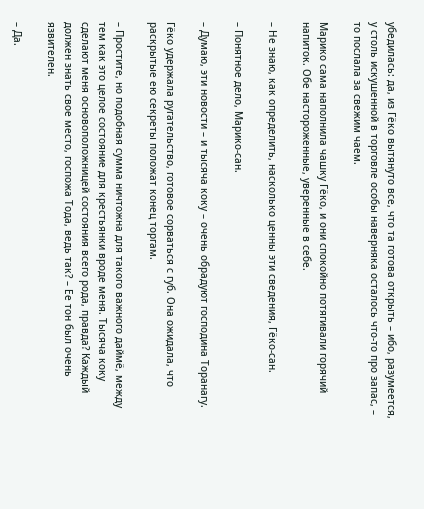убедилась: да, из Гёко вытянуто все, что та готова открыть – ибо, разумеется, у столь искушенной в торговле особы наверняка осталось что-то про запас, – то послала за свежим чаем.

Марико сама наполнила чашку Гёко, и они спокойно потягивали горячий напиток. Обе настороженные, уверенные в себе.

– Не знаю, как определить, насколько ценны эти сведения, Гёко-сан.

– Понятное дело, Марико-сан.

– Думаю, эти новости – и тысяча коку – очень обрадуют господина Торанагу.

Гёко удержала ругательство, готовое сорваться с губ. Она ожидала, что раскрытые ею секреты положат конец торгам.

– Простите, но подобная сумма ничтожна для такого важного даймё, между тем как это целое состояние для крестьянки вроде меня. Тысяча коку сделают меня основоположницей состояния всего рода, правда? Каждый должен знать свое место, госпожа Тода, ведь так? – Ее тон был очень язвителен.

– Да.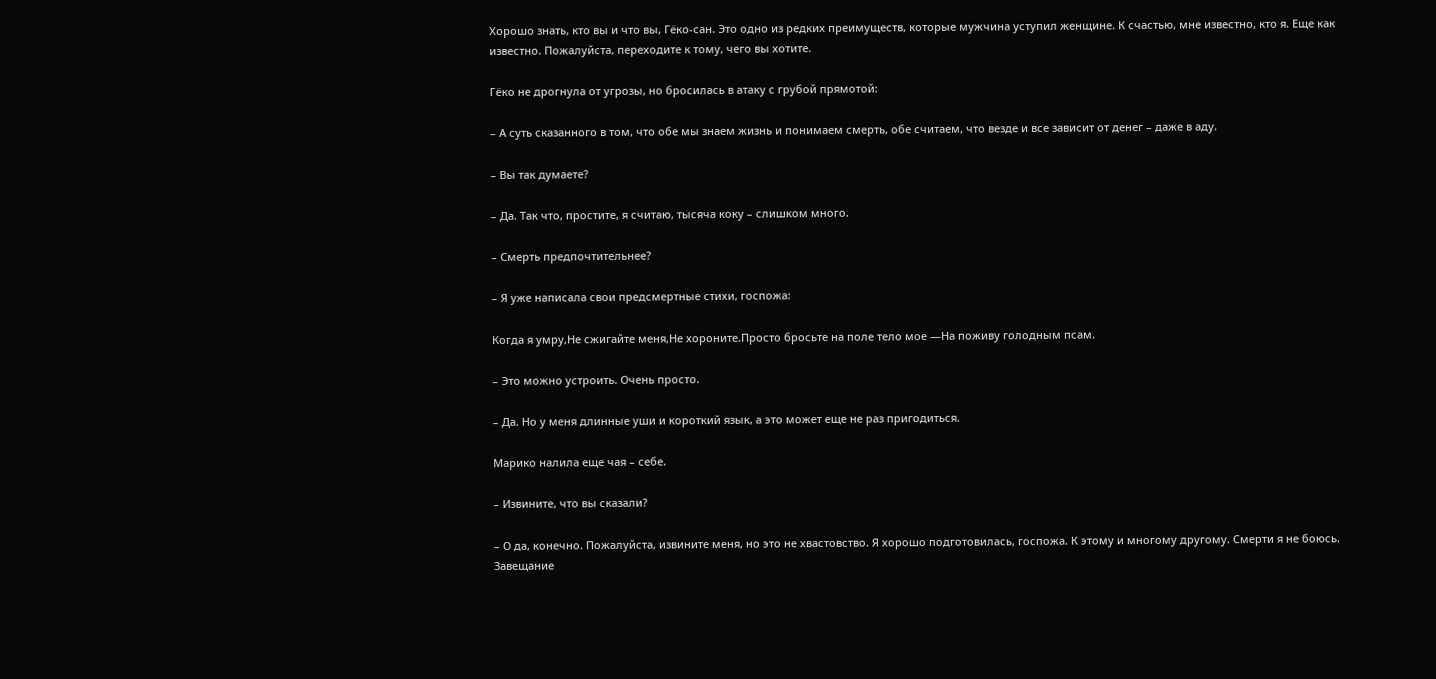Хорошо знать, кто вы и что вы, Гёко-сан. Это одно из редких преимуществ, которые мужчина уступил женщине. К счастью, мне известно, кто я. Еще как известно. Пожалуйста, переходите к тому, чего вы хотите.

Гёко не дрогнула от угрозы, но бросилась в атаку с грубой прямотой:

– А суть сказанного в том, что обе мы знаем жизнь и понимаем смерть, обе считаем, что везде и все зависит от денег – даже в аду.

– Вы так думаете?

– Да. Так что, простите, я считаю, тысяча коку – слишком много.

– Смерть предпочтительнее?

– Я уже написала свои предсмертные стихи, госпожа:

Когда я умру,Не сжигайте меня,Не хороните.Просто бросьте на поле тело мое —На поживу голодным псам.

– Это можно устроить. Очень просто.

– Да. Но у меня длинные уши и короткий язык, а это может еще не раз пригодиться.

Марико налила еще чая – себе.

– Извините, что вы сказали?

– О да, конечно. Пожалуйста, извините меня, но это не хвастовство. Я хорошо подготовилась, госпожа. К этому и многому другому. Смерти я не боюсь. Завещание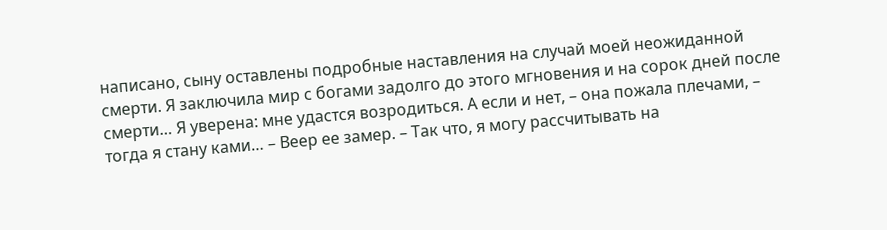написано, сыну оставлены подробные наставления на случай моей неожиданной смерти. Я заключила мир с богами задолго до этого мгновения и на сорок дней после смерти… Я уверена: мне удастся возродиться. А если и нет, – она пожала плечами, – тогда я стану ками… – Веер ее замер. – Так что, я могу рассчитывать на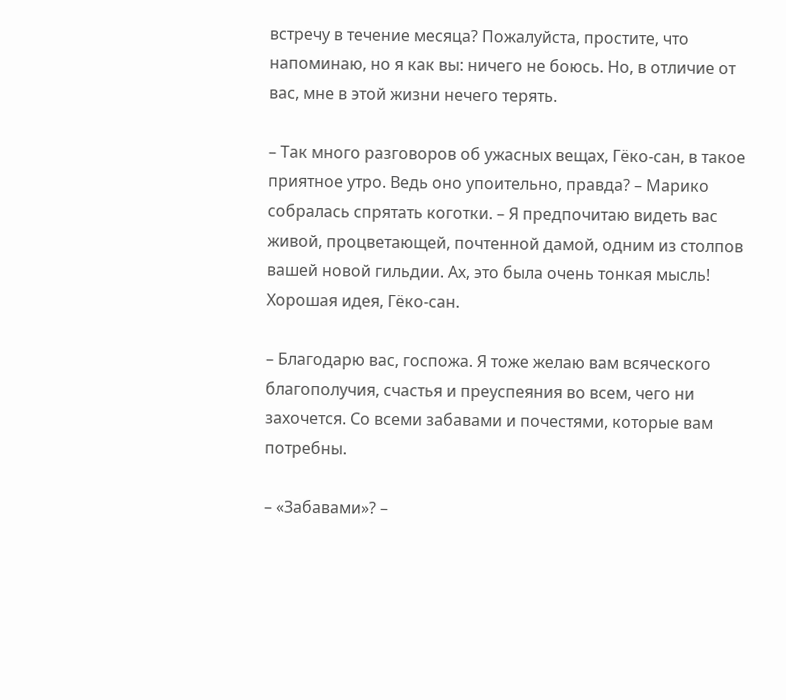встречу в течение месяца? Пожалуйста, простите, что напоминаю, но я как вы: ничего не боюсь. Но, в отличие от вас, мне в этой жизни нечего терять.

– Так много разговоров об ужасных вещах, Гёко-сан, в такое приятное утро. Ведь оно упоительно, правда? – Марико собралась спрятать коготки. – Я предпочитаю видеть вас живой, процветающей, почтенной дамой, одним из столпов вашей новой гильдии. Ах, это была очень тонкая мысль! Хорошая идея, Гёко-сан.

– Благодарю вас, госпожа. Я тоже желаю вам всяческого благополучия, счастья и преуспеяния во всем, чего ни захочется. Со всеми забавами и почестями, которые вам потребны.

– «Забавами»? –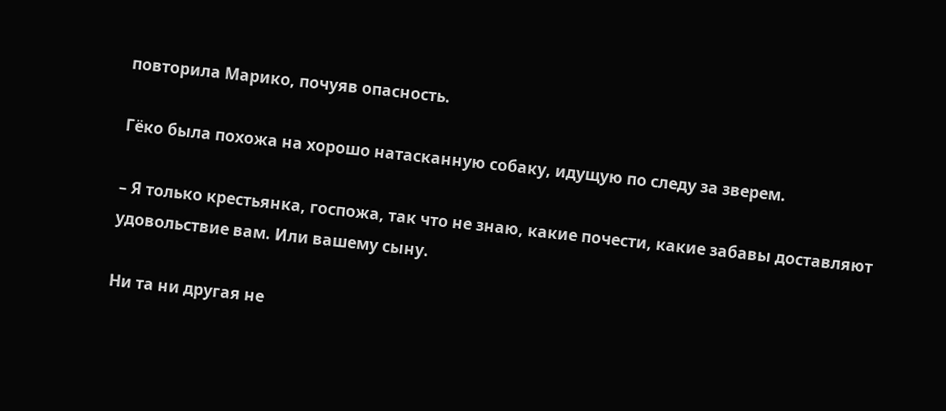повторила Марико, почуяв опасность.

Гёко была похожа на хорошо натасканную собаку, идущую по следу за зверем.

– Я только крестьянка, госпожа, так что не знаю, какие почести, какие забавы доставляют удовольствие вам. Или вашему сыну.

Ни та ни другая не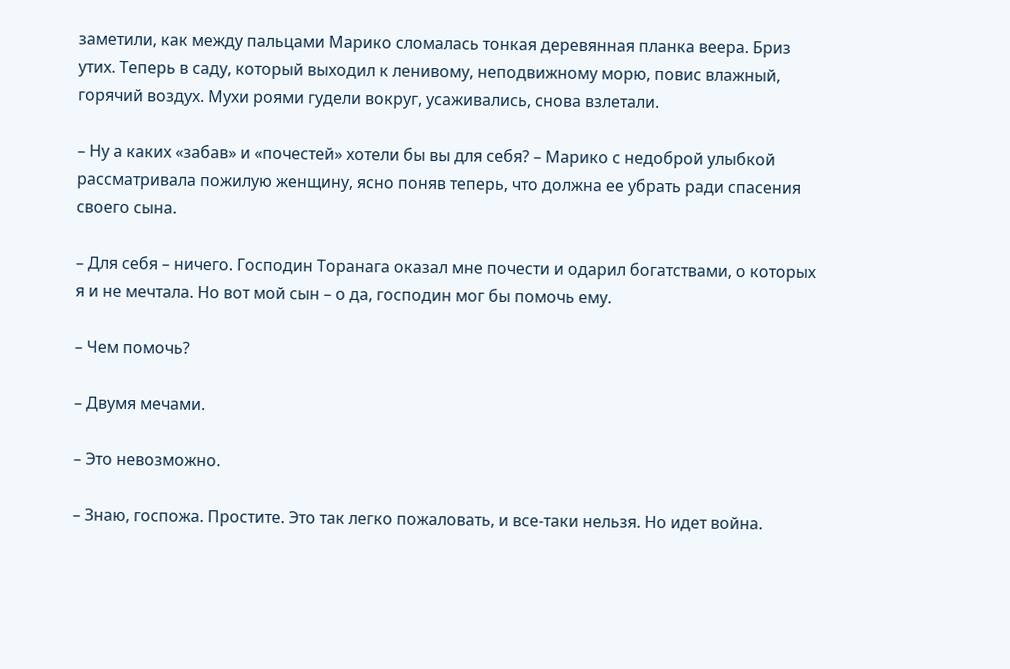заметили, как между пальцами Марико сломалась тонкая деревянная планка веера. Бриз утих. Теперь в саду, который выходил к ленивому, неподвижному морю, повис влажный, горячий воздух. Мухи роями гудели вокруг, усаживались, снова взлетали.

– Ну а каких «забав» и «почестей» хотели бы вы для себя? – Марико с недоброй улыбкой рассматривала пожилую женщину, ясно поняв теперь, что должна ее убрать ради спасения своего сына.

– Для себя – ничего. Господин Торанага оказал мне почести и одарил богатствами, о которых я и не мечтала. Но вот мой сын – о да, господин мог бы помочь ему.

– Чем помочь?

– Двумя мечами.

– Это невозможно.

– Знаю, госпожа. Простите. Это так легко пожаловать, и все-таки нельзя. Но идет война.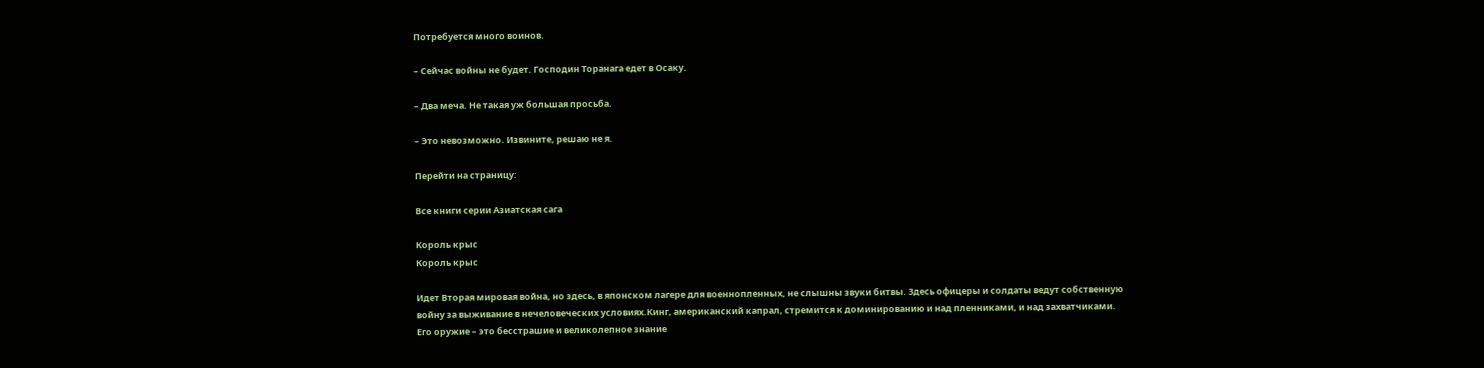Потребуется много воинов.

– Сейчас войны не будет. Господин Торанага едет в Осаку.

– Два меча. Не такая уж большая просьба.

– Это невозможно. Извините, решаю не я.

Перейти на страницу:

Все книги серии Азиатская сага

Король крыс
Король крыс

Идет Вторая мировая война, но здесь, в японском лагере для военнопленных, не слышны звуки битвы. Здесь офицеры и солдаты ведут собственную войну за выживание в нечеловеческих условиях.Кинг, американский капрал, стремится к доминированию и над пленниками, и над захватчиками. Его оружие – это бесстрашие и великолепное знание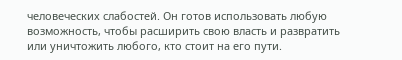человеческих слабостей. Он готов использовать любую возможность, чтобы расширить свою власть и развратить или уничтожить любого, кто стоит на его пути.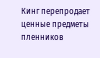Кинг перепродает ценные предметы пленников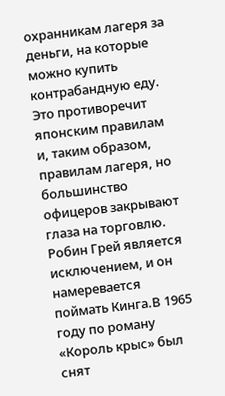охранникам лагеря за деньги, на которые можно купить контрабандную еду. Это противоречит японским правилам и, таким образом, правилам лагеря, но большинство офицеров закрывают глаза на торговлю. Робин Грей является исключением, и он намеревается поймать Кинга.В 1965 году по роману «Король крыс» был снят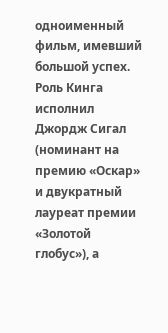одноименный фильм, имевший большой успех. Роль Кинга исполнил Джордж Сигал (номинант на премию «Оскар» и двукратный лауреат премии «Золотой глобус»), а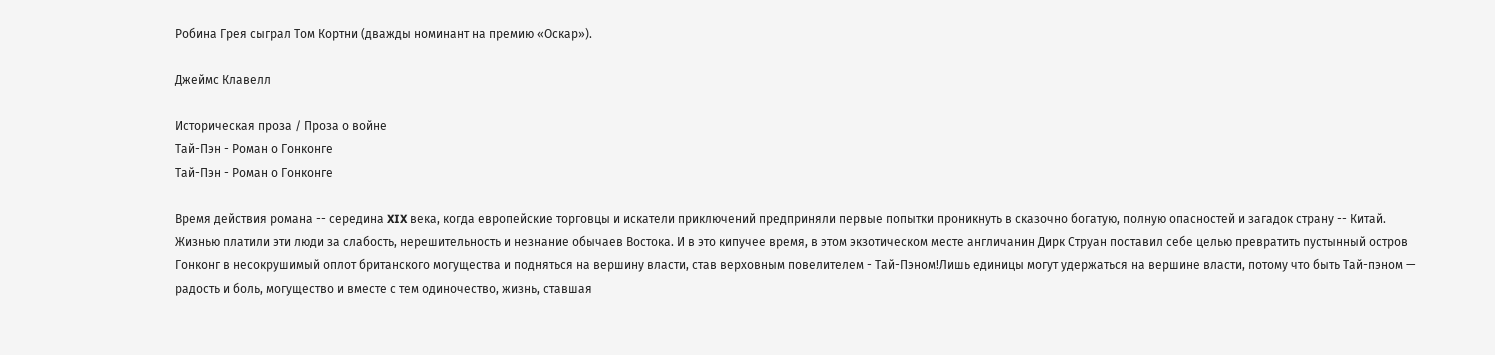Робина Грея сыграл Том Кортни (дважды номинант на премию «Оскар»).

Джеймс Клавелл

Историческая проза / Проза о войне
Тай-Пэн - Роман о Гонконге
Тай-Пэн - Роман о Гонконге

Время действия романа -- середина XIX века, когда европейские торговцы и искатели приключений предприняли первые попытки проникнуть в сказочно богатую, полную опасностей и загадок страну -- Китай. Жизнью платили эти люди за слабость, нерешительность и незнание обычаев Востока. И в это кипучее время, в этом экзотическом месте англичанин Дирк Струан поставил себе целью превратить пустынный остров Гонконг в несокрушимый оплот британского могущества и подняться на вершину власти, став верховным повелителем - Тай-Пэном!Лишь единицы могут удержаться на вершине власти, потому что быть Тай-пэном — радость и боль, могущество и вместе с тем одиночество, жизнь, ставшая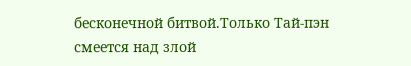бесконечной битвой.Только Тай-пэн смеется над злой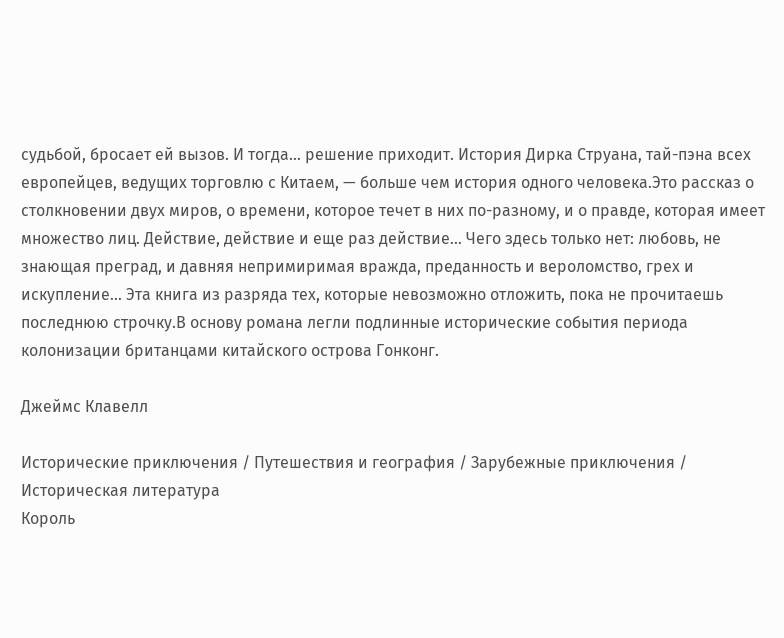судьбой, бросает ей вызов. И тогда… решение приходит. История Дирка Струана, тай-пэна всех европейцев, ведущих торговлю с Китаем, — больше чем история одного человека.Это рассказ о столкновении двух миров, о времени, которое течет в них по-разному, и о правде, которая имеет множество лиц. Действие, действие и еще раз действие… Чего здесь только нет: любовь, не знающая преград, и давняя непримиримая вражда, преданность и вероломство, грех и искупление… Эта книга из разряда тех, которые невозможно отложить, пока не прочитаешь последнюю строчку.В основу романа легли подлинные исторические события периода колонизации британцами китайского острова Гонконг.

Джеймс Клавелл

Исторические приключения / Путешествия и география / Зарубежные приключения / Историческая литература
Король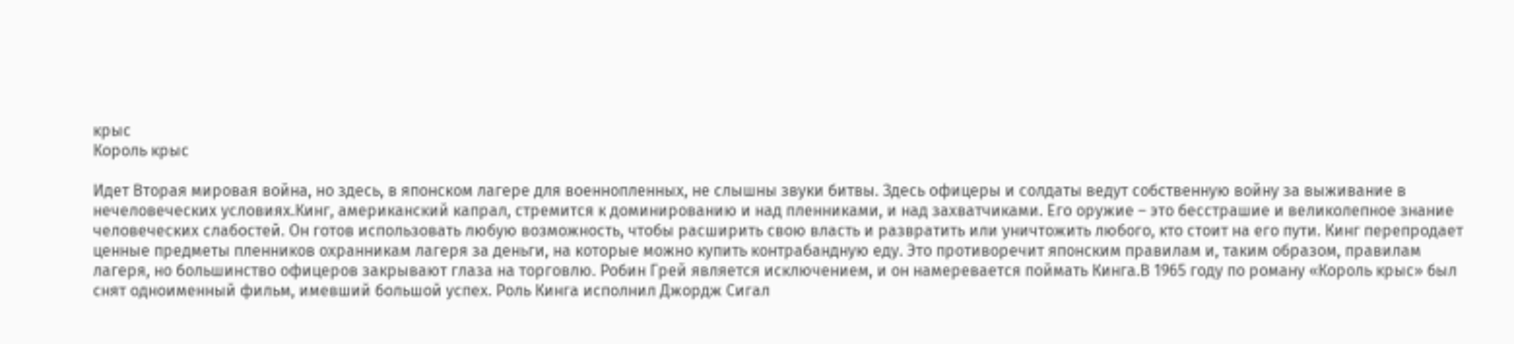крыс
Король крыс

Идет Вторая мировая война, но здесь, в японском лагере для военнопленных, не слышны звуки битвы. Здесь офицеры и солдаты ведут собственную войну за выживание в нечеловеческих условиях.Кинг, американский капрал, стремится к доминированию и над пленниками, и над захватчиками. Его оружие – это бесстрашие и великолепное знание человеческих слабостей. Он готов использовать любую возможность, чтобы расширить свою власть и развратить или уничтожить любого, кто стоит на его пути. Кинг перепродает ценные предметы пленников охранникам лагеря за деньги, на которые можно купить контрабандную еду. Это противоречит японским правилам и, таким образом, правилам лагеря, но большинство офицеров закрывают глаза на торговлю. Робин Грей является исключением, и он намеревается поймать Кинга.В 1965 году по роману «Король крыс» был снят одноименный фильм, имевший большой успех. Роль Кинга исполнил Джордж Сигал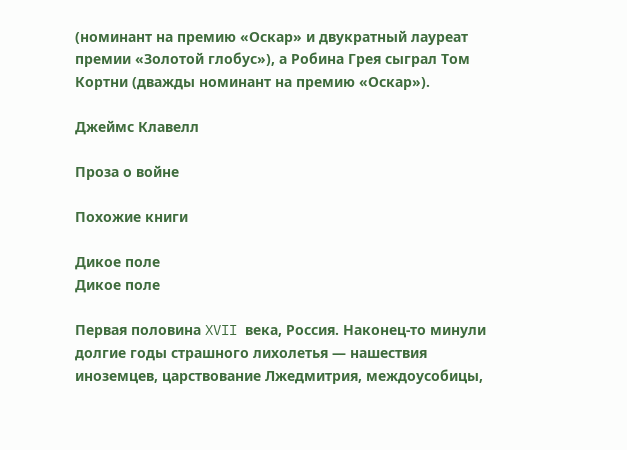(номинант на премию «Оскар» и двукратный лауреат премии «Золотой глобус»), а Робина Грея сыграл Том Кортни (дважды номинант на премию «Оскар»).

Джеймс Клавелл

Проза о войне

Похожие книги

Дикое поле
Дикое поле

Первая половина XVII века, Россия. Наконец-то минули долгие годы страшного лихолетья — нашествия иноземцев, царствование Лжедмитрия, междоусобицы,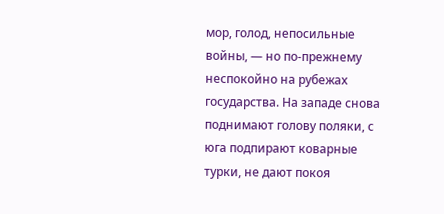мор, голод, непосильные войны, — но по-прежнему неспокойно на рубежах государства. На западе снова поднимают голову поляки, с юга подпирают коварные турки, не дают покоя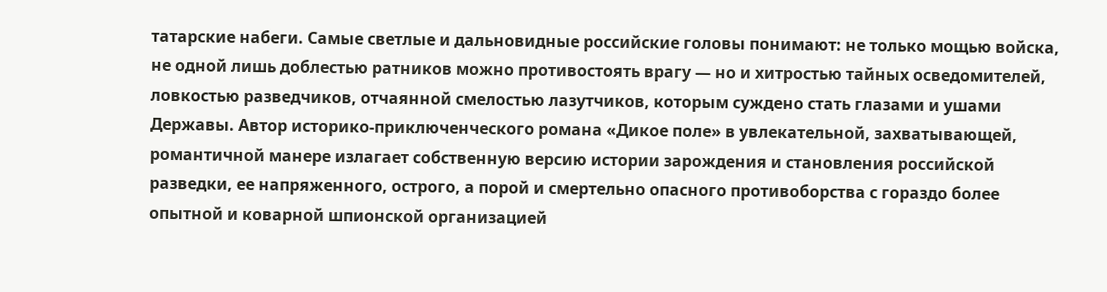татарские набеги. Самые светлые и дальновидные российские головы понимают: не только мощью войска, не одной лишь доблестью ратников можно противостоять врагу — но и хитростью тайных осведомителей, ловкостью разведчиков, отчаянной смелостью лазутчиков, которым суждено стать глазами и ушами Державы. Автор историко-приключенческого романа «Дикое поле» в увлекательной, захватывающей, романтичной манере излагает собственную версию истории зарождения и становления российской разведки, ее напряженного, острого, а порой и смертельно опасного противоборства с гораздо более опытной и коварной шпионской организацией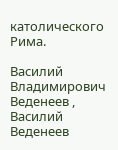католического Рима.

Василий Владимирович Веденеев , Василий Веденеев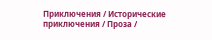Приключения / Исторические приключения / Проза /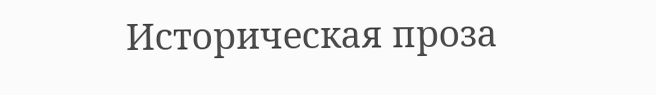Историческая проза